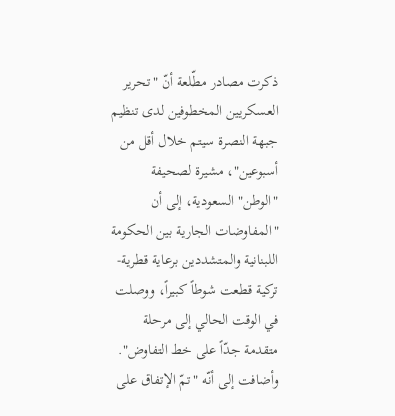ذكرت مصادر مطّلعة أنّ "تحرير العسكريين المخطوفين لدى تنظيم جبهة النصرة سيتم خلال أقل من أسبوعين"، مشيرة لصحيفة "الوطن" السعودية، إلى أن "المفاوضات الجارية بين الحكومة اللبنانية والمتشددين برعاية قطرية- تركية قطعت شوطاً كبيراً، ووصلت في الوقت الحالي إلى مرحلة متقدمة جدّاً على خط التفاوض". وأضافت إلى أنّه "تمّ الإتفاق على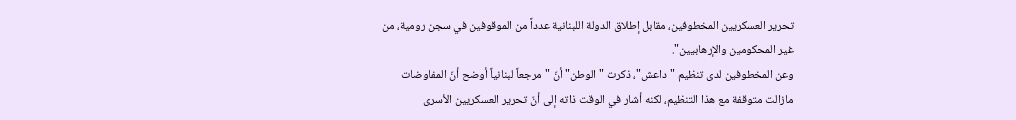تحرير العسكريين المخطوفين، مقابل إطلاق الدولة اللبنانية عدداً من الموقوفين في سجن رومية، من غير المحكومين والإرهابيين".
وعن المخطوفين لدى تنظيم "داعش"، ذكرت "الوطن" أنّ "مرجعاً لبنانياً أوضح أنّ المفاوضات مازالت متوقفة مع هذا التنظيم، لكنه أشار في الوقت ذاته إلى أنّ تحرير العسكريين الأسرى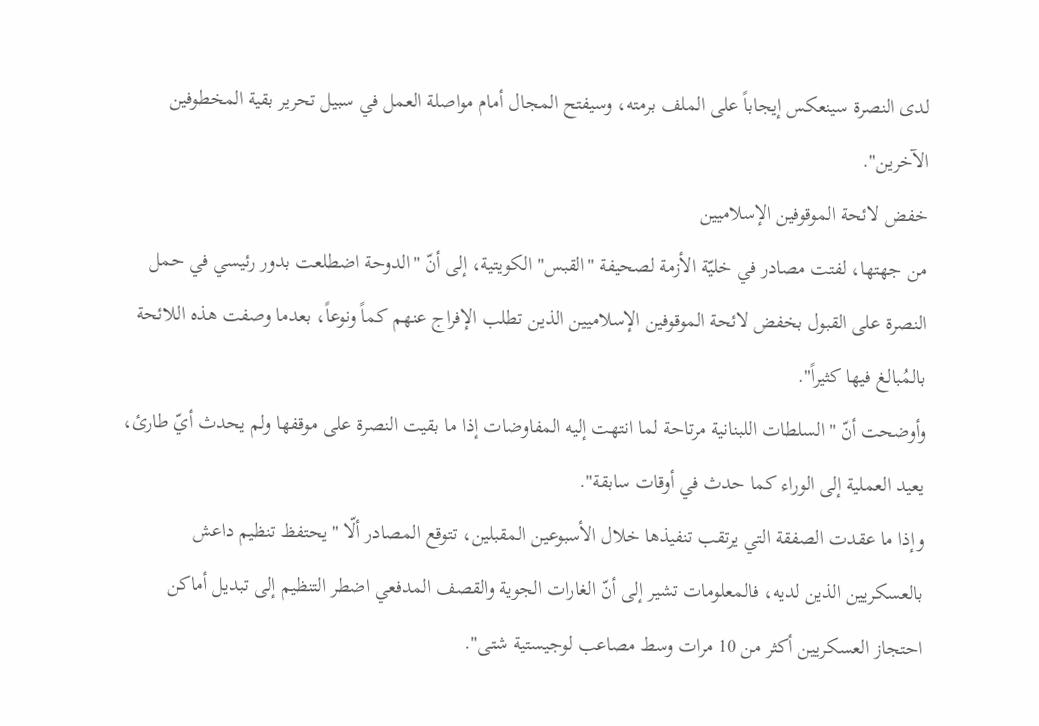لدى النصرة سينعكس إيجاباً على الملف برمته، وسيفتح المجال أمام مواصلة العمل في سبيل تحرير بقية المخطوفين الآخرين".
خفض لائحة الموقوفين الإسلاميين
من جهتها، لفتت مصادر في خليّة الأزمة لصحيفة "القبس" الكويتية، إلى أنّ "الدوحة اضطلعت بدور رئيسي في حمل النصرة على القبول بخفض لائحة الموقوفين الإسلاميين الذين تطلب الإفراج عنهم كماً ونوعاً، بعدما وصفت هذه اللائحة بالمُبالغ فيها كثيراً".
وأوضحت أنّ "السلطات اللبنانية مرتاحة لما انتهت إليه المفاوضات إذا ما بقيت النصرة على موقفها ولم يحدث أيّ طارئ، يعيد العملية إلى الوراء كما حدث في أوقات سابقة".
وإذا ما عقدت الصفقة التي يرتقب تنفيذها خلال الأسبوعين المقبلين، تتوقع المصادر ألّا "يحتفظ تنظيم داعش بالعسكريين الذين لديه، فالمعلومات تشير إلى أنّ الغارات الجوية والقصف المدفعي اضطر التنظيم إلى تبديل أماكن احتجاز العسكريين أكثر من 10 مرات وسط مصاعب لوجيستية شتى".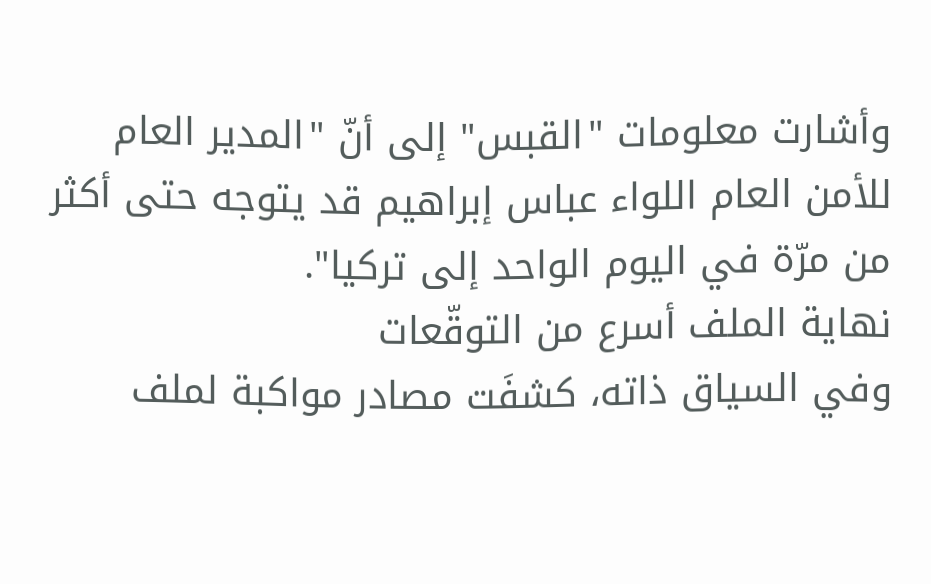وأشارت معلومات "القبس" إلى أنّ "المدير العام للأمن العام اللواء عباس إبراهيم قد يتوجه حتى أكثر من مرّة في اليوم الواحد إلى تركيا".
نهاية الملف أسرع من التوقّعات
وفي السياق ذاته، كشفَت مصادر مواكبة لملف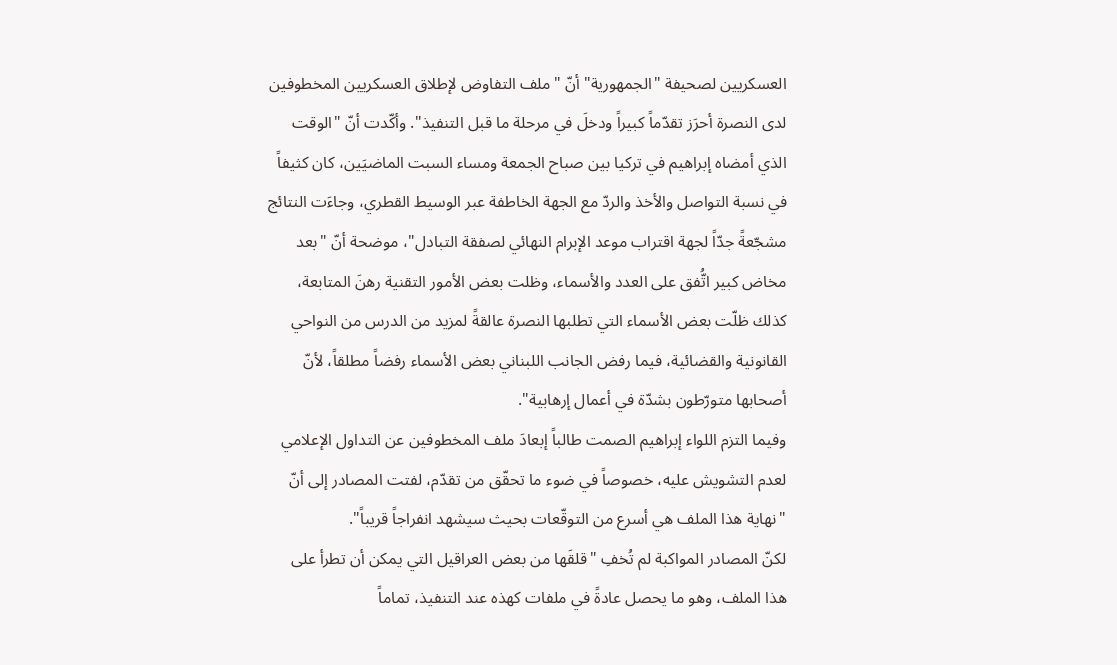العسكريين لصحيفة "الجمهورية" أنّ "ملف التفاوض لإطلاق العسكريين المخطوفين لدى النصرة أحرَز تقدّماً كبيراً ودخلَ في مرحلة ما قبل التنفيذ". وأكّدت أنّ "الوقت الذي أمضاه إبراهيم في تركيا بين صباح الجمعة ومساء السبت الماضيَين، كان كثيفاً في نسبة التواصل والأخذ والردّ مع الجهة الخاطفة عبر الوسيط القطري، وجاءَت النتائج مشجّعةً جدّاً لجهة اقتراب موعد الإبرام النهائي لصفقة التبادل"، موضحة أنّ "بعد مخاض كبير اتُّفق على العدد والأسماء، وظلت بعض الأمور التقنية رهنَ المتابعة، كذلك ظلّت بعض الأسماء التي تطلبها النصرة عالقةً لمزيد من الدرس من النواحي القانونية والقضائية، فيما رفض الجانب اللبناني بعض الأسماء رفضاً مطلقاً، لأنّ أصحابها متورّطون بشدّة في أعمال إرهابية".
وفيما التزم اللواء إبراهيم الصمت طالباً إبعادَ ملف المخطوفين عن التداول الإعلامي لعدم التشويش عليه، خصوصاً في ضوء ما تحقّق من تقدّم، لفتت المصادر إلى أنّ "نهاية هذا الملف هي أسرع من التوقّعات بحيث سيشهد انفراجاً قريباً".
لكنّ المصادر المواكبة لم تُخفِ "قلقَها من بعض العراقيل التي يمكن أن تطرأ على هذا الملف، وهو ما يحصل عادةً في ملفات كهذه عند التنفيذ، تماماً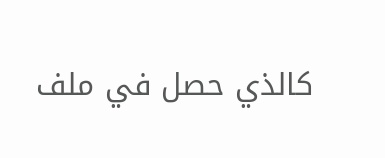كالذي حصل في ملف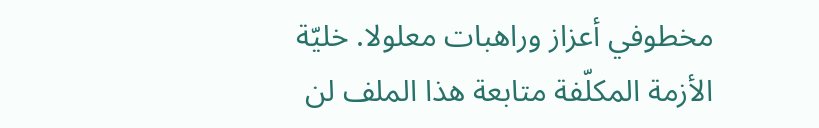مخطوفي أعزاز وراهبات معلولا. خليّة الأزمة المكلّفة متابعة هذا الملف لن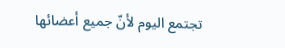تجتمع اليوم لأنّ جميع أعضائها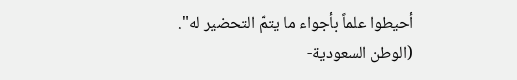أحيطوا علماً بأجواء ما يتمّ التحضير له".
(الوطن السعودية-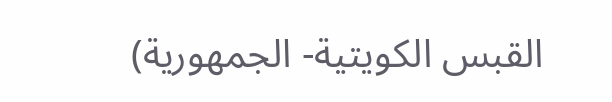القبس الكويتية- الجمهورية)